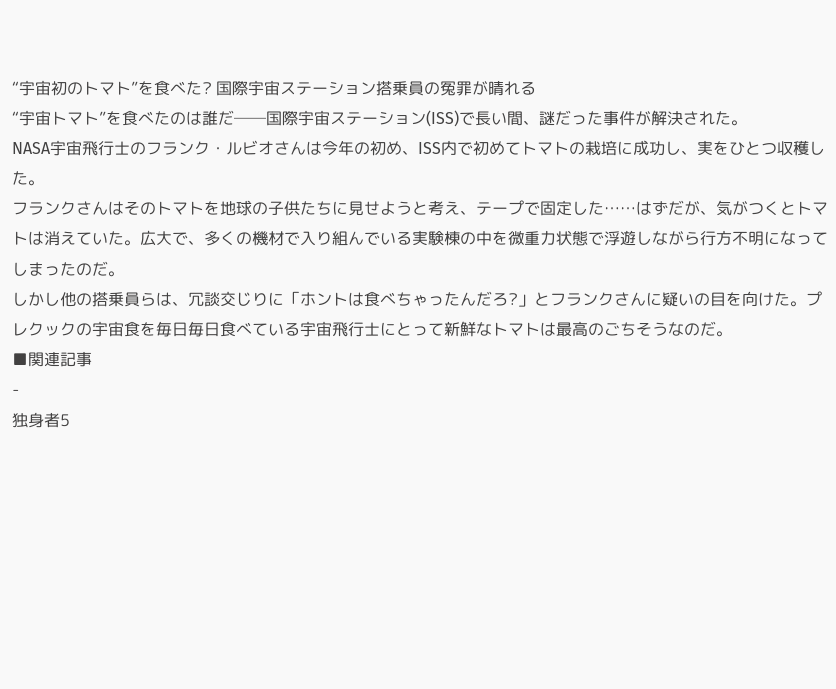“宇宙初のトマト”を食べた? 国際宇宙ステーション搭乗員の冤罪が晴れる
“宇宙トマト”を食べたのは誰だ──国際宇宙ステーション(ISS)で長い間、謎だった事件が解決された。
NASA宇宙飛行士のフランク・ルビオさんは今年の初め、ISS内で初めてトマトの栽培に成功し、実をひとつ収穫した。
フランクさんはそのトマトを地球の子供たちに見せようと考え、テープで固定した……はずだが、気がつくとトマトは消えていた。広大で、多くの機材で入り組んでいる実験棟の中を微重力状態で浮遊しながら行方不明になってしまったのだ。
しかし他の搭乗員らは、冗談交じりに「ホントは食べちゃったんだろ?」とフランクさんに疑いの目を向けた。プレクックの宇宙食を毎日毎日食べている宇宙飛行士にとって新鮮なトマトは最高のごちそうなのだ。
■関連記事
-
独身者5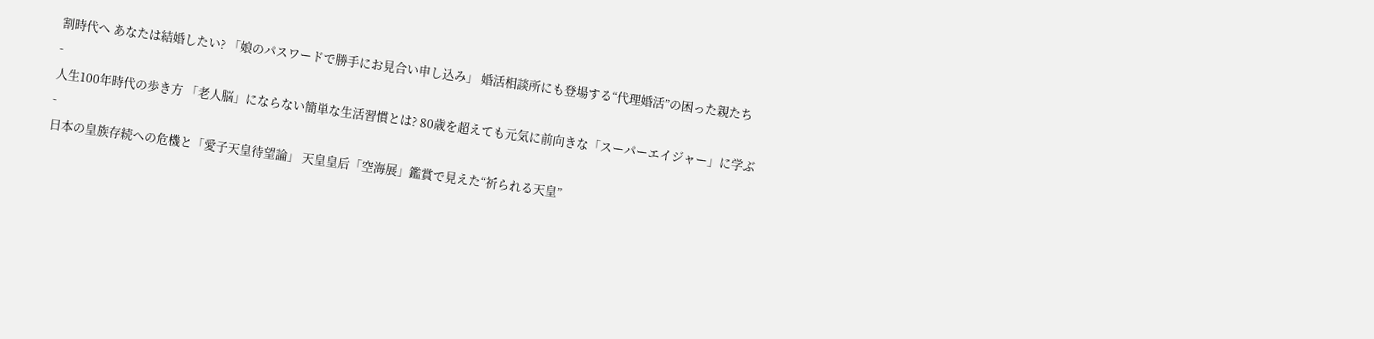割時代へ あなたは結婚したい? 「娘のパスワードで勝手にお見合い申し込み」 婚活相談所にも登場する“代理婚活”の困った親たち
-
人生100年時代の歩き方 「老人脳」にならない簡単な生活習慣とは? 80歳を超えても元気に前向きな「スーパーエイジャー」に学ぶ
-
日本の皇族存続への危機と「愛子天皇待望論」 天皇皇后「空海展」鑑賞で見えた“祈られる天皇”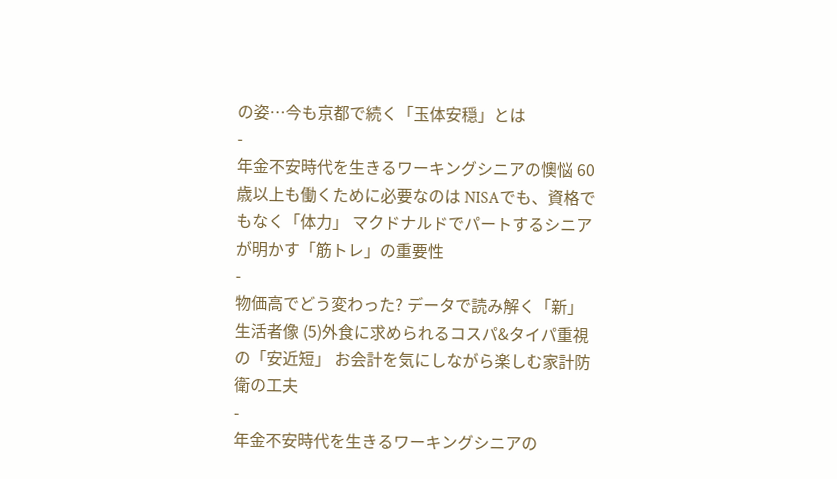の姿…今も京都で続く「玉体安穏」とは
-
年金不安時代を生きるワーキングシニアの懊悩 60歳以上も働くために必要なのは NISAでも、資格でもなく「体力」 マクドナルドでパートするシニアが明かす「筋トレ」の重要性
-
物価高でどう変わった? データで読み解く「新」生活者像 (5)外食に求められるコスパ&タイパ重視の「安近短」 お会計を気にしながら楽しむ家計防衛の工夫
-
年金不安時代を生きるワーキングシニアの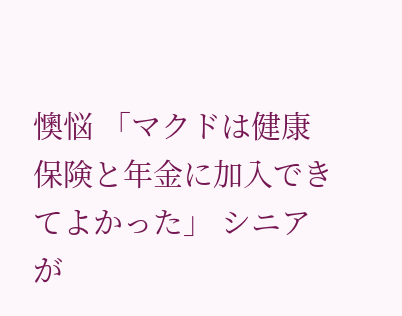懊悩 「マクドは健康保険と年金に加入できてよかった」 シニアが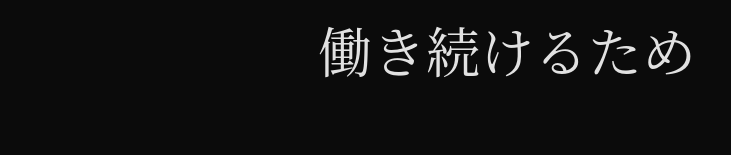働き続けるため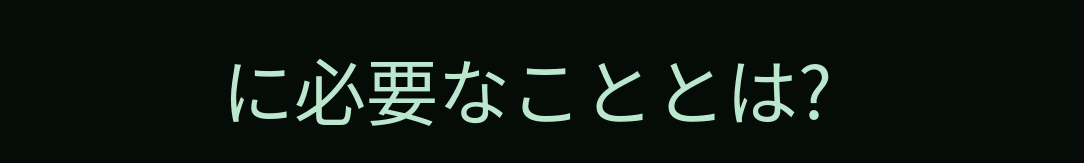に必要なこととは?